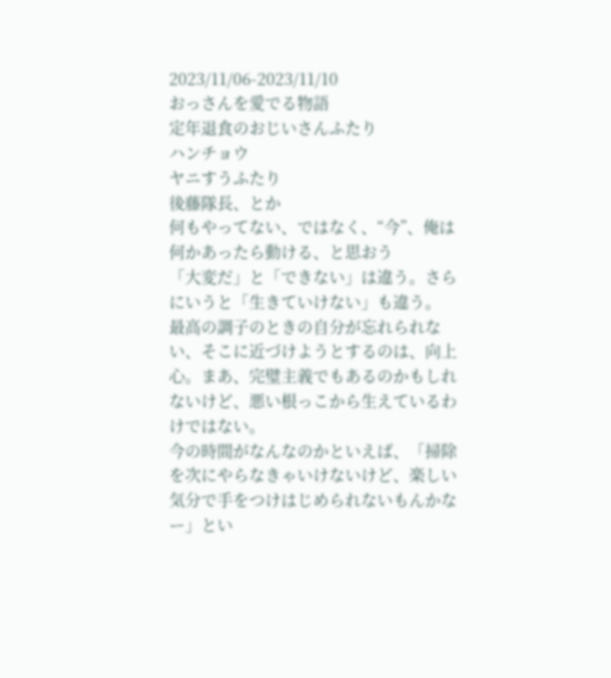2023/11/06-2023/11/10
おっさんを愛でる物語
定年退食のおじいさんふたり
ハンチョウ
ヤニすうふたり
後藤隊長、とか
何もやってない、ではなく、“今”、俺は何かあったら動ける、と思おう
「大変だ」と「できない」は違う。さらにいうと「生きていけない」も違う。
最高の調子のときの自分が忘れられない、そこに近づけようとするのは、向上心。まあ、完璧主義でもあるのかもしれないけど、悪い根っこから生えているわけではない。
今の時間がなんなのかといえば、「掃除を次にやらなきゃいけないけど、楽しい気分で手をつけはじめられないもんかなー」とい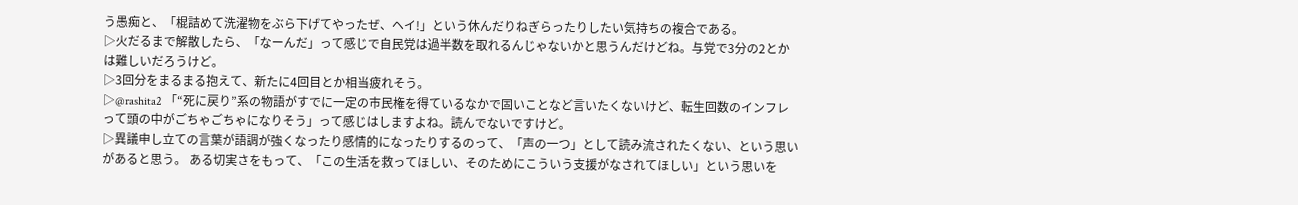う愚痴と、「棍詰めて洗濯物をぶら下げてやったぜ、ヘイ!」という休んだりねぎらったりしたい気持ちの複合である。
▷火だるまで解散したら、「なーんだ」って感じで自民党は過半数を取れるんじゃないかと思うんだけどね。与党で3分の2とかは難しいだろうけど。
▷3回分をまるまる抱えて、新たに4回目とか相当疲れそう。
▷@rashita2 「“死に戻り”系の物語がすでに一定の市民権を得ているなかで固いことなど言いたくないけど、転生回数のインフレって頭の中がごちゃごちゃになりそう」って感じはしますよね。読んでないですけど。
▷異議申し立ての言葉が語調が強くなったり感情的になったりするのって、「声の一つ」として読み流されたくない、という思いがあると思う。 ある切実さをもって、「この生活を救ってほしい、そのためにこういう支援がなされてほしい」という思いを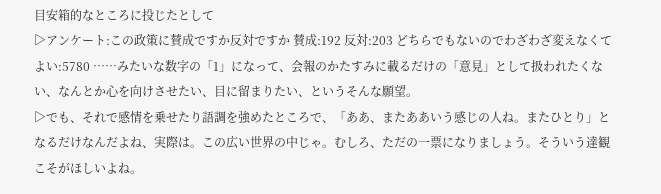目安箱的なところに投じたとして
▷アンケート:この政策に賛成ですか反対ですか 賛成:192 反対:203 どちらでもないのでわざわざ変えなくてよい:5780 ……みたいな数字の「1」になって、会報のかたすみに載るだけの「意見」として扱われたくない、なんとか心を向けさせたい、目に留まりたい、というそんな願望。
▷でも、それで感情を乗せたり語調を強めたところで、「ああ、またああいう感じの人ね。またひとり」となるだけなんだよね、実際は。この広い世界の中じゃ。むしろ、ただの一票になりましょう。そういう達観こそがほしいよね。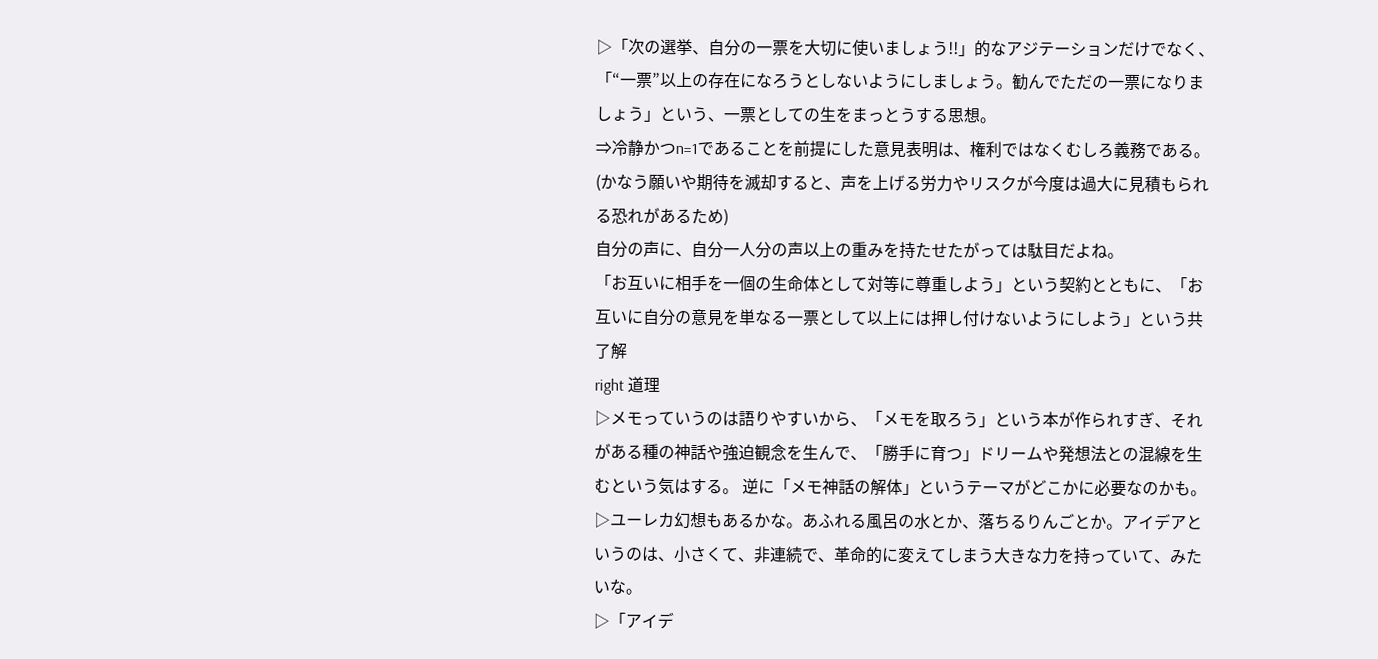▷「次の選挙、自分の一票を大切に使いましょう!!」的なアジテーションだけでなく、「“一票”以上の存在になろうとしないようにしましょう。勧んでただの一票になりましょう」という、一票としての生をまっとうする思想。
⇒冷静かつn=1であることを前提にした意見表明は、権利ではなくむしろ義務である。
(かなう願いや期待を滅却すると、声を上げる労力やリスクが今度は過大に見積もられる恐れがあるため)
自分の声に、自分一人分の声以上の重みを持たせたがっては駄目だよね。
「お互いに相手を一個の生命体として対等に尊重しよう」という契約とともに、「お互いに自分の意見を単なる一票として以上には押し付けないようにしよう」という共了解
right 道理
▷メモっていうのは語りやすいから、「メモを取ろう」という本が作られすぎ、それがある種の神話や強迫観念を生んで、「勝手に育つ」ドリームや発想法との混線を生むという気はする。 逆に「メモ神話の解体」というテーマがどこかに必要なのかも。
▷ユーレカ幻想もあるかな。あふれる風呂の水とか、落ちるりんごとか。アイデアというのは、小さくて、非連続で、革命的に変えてしまう大きな力を持っていて、みたいな。
▷「アイデ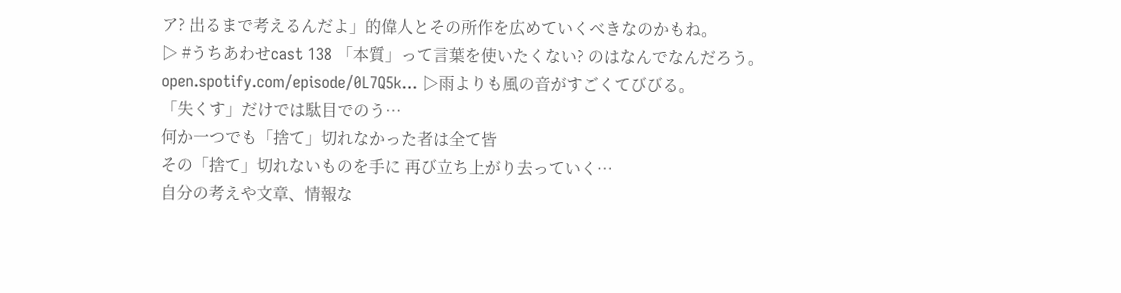ア? 出るまで考えるんだよ」的偉人とその所作を広めていくべきなのかもね。
▷ #うちあわせcast 138 「本質」って言葉を使いたくない? のはなんでなんだろう。 open.spotify.com/episode/0L7Q5k… ▷雨よりも風の音がすごくてびびる。
「失くす」だけでは駄目でのう…
何か一つでも「捨て」切れなかった者は全て皆
その「捨て」切れないものを手に 再び立ち上がり去っていく…
自分の考えや文章、情報な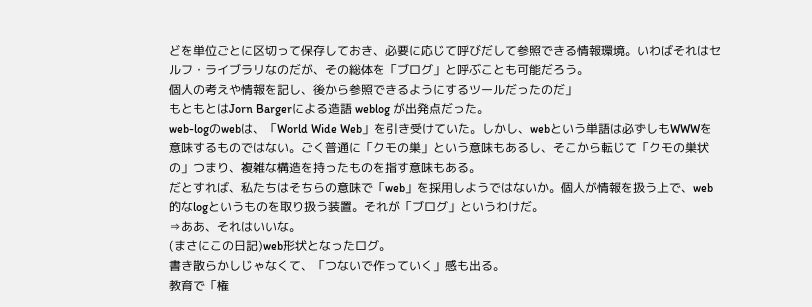どを単位ごとに区切って保存しておき、必要に応じて呼びだして参照できる情報環境。いわばそれはセルフ・ライブラリなのだが、その総体を「ブログ」と呼ぶことも可能だろう。
個人の考えや情報を記し、後から参照できるようにするツールだったのだ」
もともとはJorn Bargerによる造語 weblog が出発点だった。
web-logのwebは、「World Wide Web」を引き受けていた。しかし、webという単語は必ずしもWWWを意味するものではない。ごく普通に「クモの巣」という意味もあるし、そこから転じて「クモの巣状の」つまり、複雑な構造を持ったものを指す意味もある。
だとすれば、私たちはそちらの意味で「web」を採用しようではないか。個人が情報を扱う上で、web的なlogというものを取り扱う装置。それが「ブログ」というわけだ。
⇒ああ、それはいいな。
(まさにこの日記)web形状となったログ。
書き散らかしじゃなくて、「つないで作っていく」感も出る。
教育で「権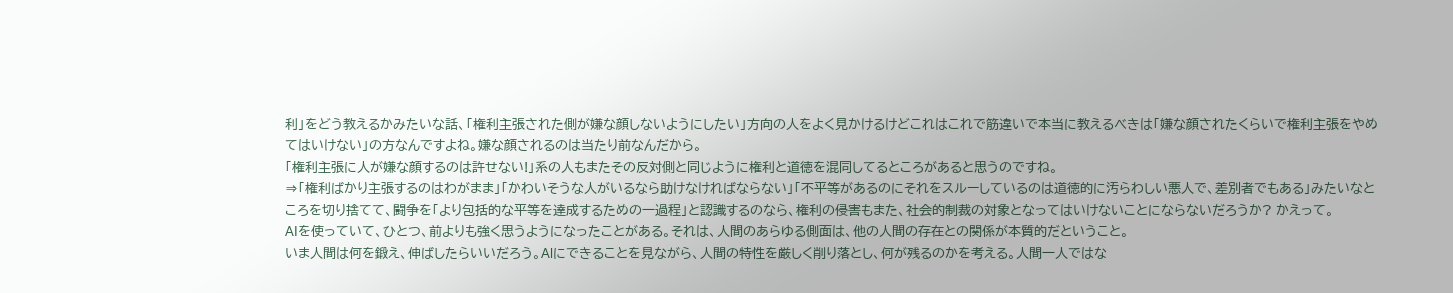利」をどう教えるかみたいな話、「権利主張された側が嫌な顔しないようにしたい」方向の人をよく見かけるけどこれはこれで筋違いで本当に教えるべきは「嫌な顔されたくらいで権利主張をやめてはいけない」の方なんですよね。嫌な顔されるのは当たり前なんだから。
「権利主張に人が嫌な顔するのは許せない!」系の人もまたその反対側と同じように権利と道徳を混同してるところがあると思うのですね。
⇒「権利ばかり主張するのはわがまま」「かわいそうな人がいるなら助けなければならない」「不平等があるのにそれをスルーしているのは道徳的に汚らわしい悪人で、差別者でもある」みたいなところを切り捨てて、闘争を「より包括的な平等を達成するための一過程」と認識するのなら、権利の侵害もまた、社会的制裁の対象となってはいけないことにならないだろうか? かえって。
AIを使っていて、ひとつ、前よりも強く思うようになったことがある。それは、人間のあらゆる側面は、他の人間の存在との関係が本質的だということ。
いま人間は何を鍛え、伸ばしたらいいだろう。Alにできることを見ながら、人間の特性を厳しく削り落とし、何が残るのかを考える。人間一人ではな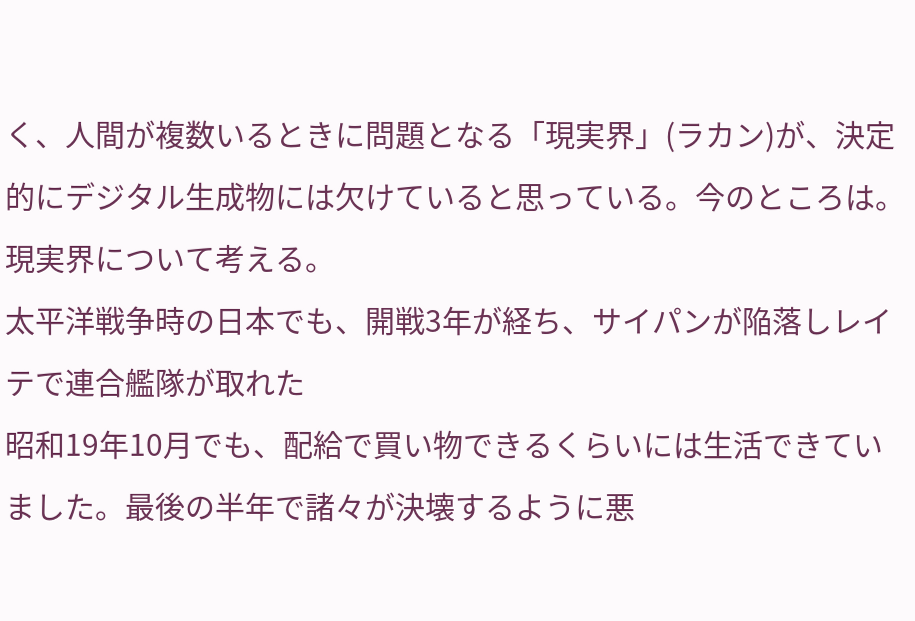く、人間が複数いるときに問題となる「現実界」(ラカン)が、決定的にデジタル生成物には欠けていると思っている。今のところは。現実界について考える。
太平洋戦争時の日本でも、開戦3年が経ち、サイパンが陥落しレイテで連合艦隊が取れた
昭和19年10月でも、配給で買い物できるくらいには生活できていました。最後の半年で諸々が決壊するように悪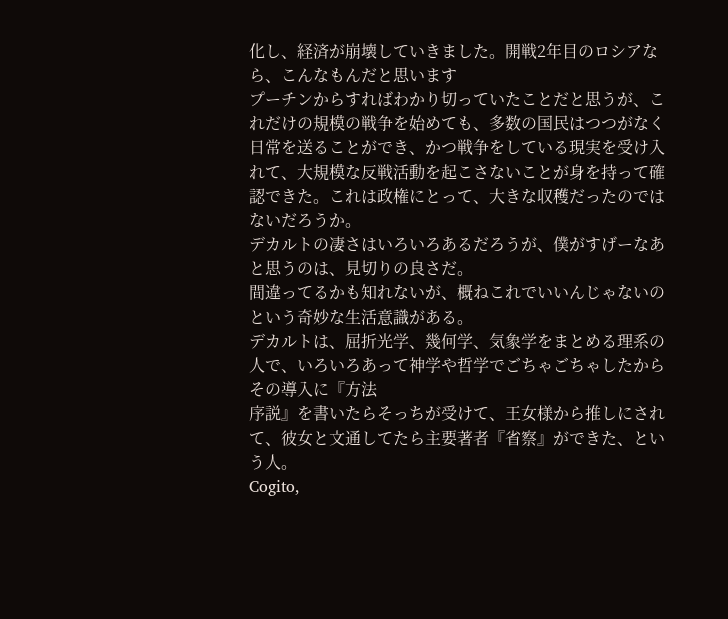化し、経済が崩壊していきました。開戦2年目のロシアなら、こんなもんだと思います
プーチンからすればわかり切っていたことだと思うが、これだけの規模の戦争を始めても、多数の国民はつつがなく日常を送ることができ、かつ戦争をしている現実を受け入れて、大規模な反戦活動を起こさないことが身を持って確認できた。これは政権にとって、大きな収穫だったのではないだろうか。
デカルトの凄さはいろいろあるだろうが、僕がすげーなあと思うのは、見切りの良さだ。
間違ってるかも知れないが、概ねこれでいいんじゃないのという奇妙な生活意識がある。
デカルトは、屈折光学、幾何学、気象学をまとめる理系の人で、いろいろあって神学や哲学でごちゃごちゃしたからその導入に『方法
序説』を書いたらそっちが受けて、王女様から推しにされて、彼女と文通してたら主要著者『省察』ができた、という人。
Cogito,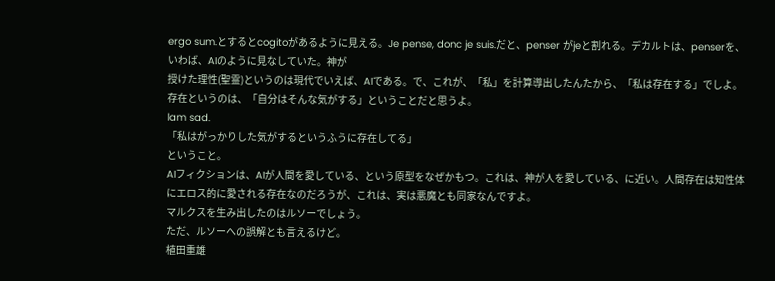ergo sum.とするとcogitoがあるように見える。Je pense, donc je suis.だと、penser がjeと割れる。デカルトは、penserを、いわば、AIのように見なしていた。神が
授けた理性(聖霊)というのは現代でいえば、AIである。で、これが、「私」を計算導出したんたから、「私は存在する」でしよ。
存在というのは、「自分はそんな気がする」ということだと思うよ。
lam sad.
「私はがっかりした気がするというふうに存在してる」
ということ。
AIフィクションは、AIが人間を愛している、という原型をなぜかもつ。これは、神が人を愛している、に近い。人間存在は知性体にエロス的に愛される存在なのだろうが、これは、実は悪魔とも同家なんですよ。
マルクスを生み出したのはルソーでしょう。
ただ、ルソーへの誤解とも言えるけど。
植田重雄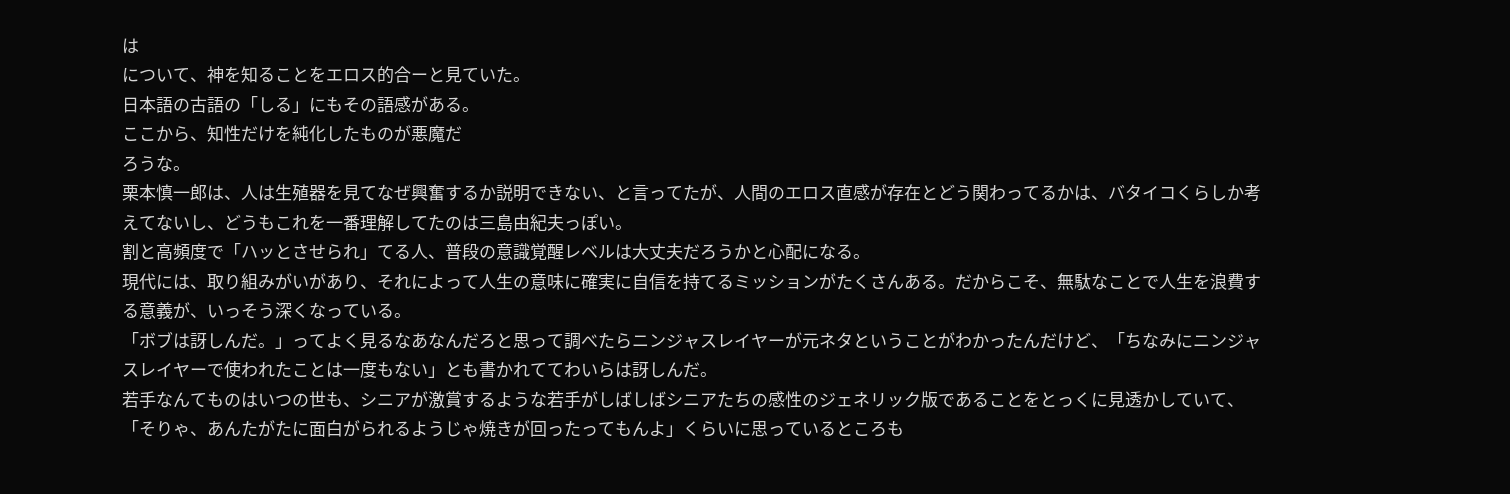は
について、神を知ることをエロス的合ーと見ていた。
日本語の古語の「しる」にもその語感がある。
ここから、知性だけを純化したものが悪魔だ
ろうな。
栗本慎一郎は、人は生殖器を見てなぜ興奮するか説明できない、と言ってたが、人間のエロス直感が存在とどう関わってるかは、バタイコくらしか考えてないし、どうもこれを一番理解してたのは三島由紀夫っぽい。
割と高頻度で「ハッとさせられ」てる人、普段の意識覚醒レベルは大丈夫だろうかと心配になる。
現代には、取り組みがいがあり、それによって人生の意味に確実に自信を持てるミッションがたくさんある。だからこそ、無駄なことで人生を浪費する意義が、いっそう深くなっている。
「ボブは訝しんだ。」ってよく見るなあなんだろと思って調べたらニンジャスレイヤーが元ネタということがわかったんだけど、「ちなみにニンジャスレイヤーで使われたことは一度もない」とも書かれててわいらは訝しんだ。
若手なんてものはいつの世も、シニアが激賞するような若手がしばしばシニアたちの感性のジェネリック版であることをとっくに見透かしていて、「そりゃ、あんたがたに面白がられるようじゃ焼きが回ったってもんよ」くらいに思っているところも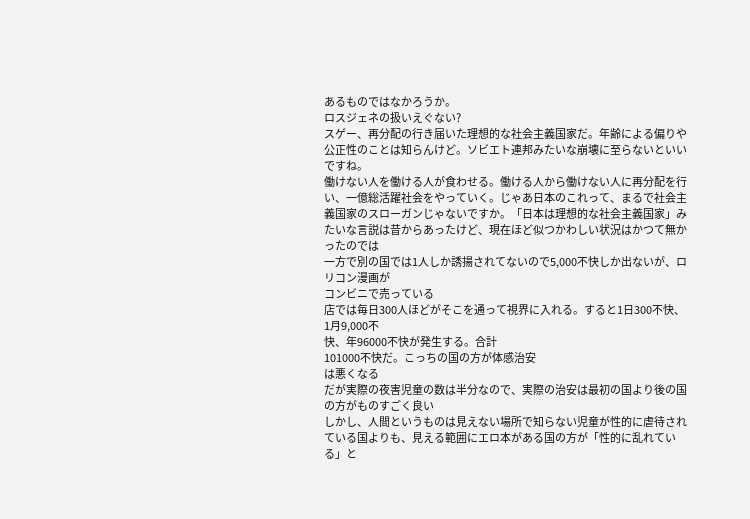あるものではなかろうか。
ロスジェネの扱いえぐない?
スゲー、再分配の行き届いた理想的な社会主義国家だ。年齢による偏りや公正性のことは知らんけど。ソビエト連邦みたいな崩壊に至らないといいですね。
働けない人を働ける人が食わせる。働ける人から働けない人に再分配を行い、一億総活躍社会をやっていく。じゃあ日本のこれって、まるで社会主義国家のスローガンじゃないですか。「日本は理想的な社会主義国家」みたいな言説は昔からあったけど、現在ほど似つかわしい状況はかつて無かったのでは
一方で別の国では1人しか誘揚されてないので5,000不快しか出ないが、ロリコン漫画が
コンビニで売っている
店では毎日300人ほどがそこを通って視界に入れる。すると1日300不快、1月9,000不
快、年96000不快が発生する。合計
101000不快だ。こっちの国の方が体感治安
は悪くなる
だが実際の夜害児童の数は半分なので、実際の治安は最初の国より後の国の方がものすごく良い
しかし、人間というものは見えない場所で知らない児童が性的に虐待されている国よりも、見える範囲にエロ本がある国の方が「性的に乱れている」と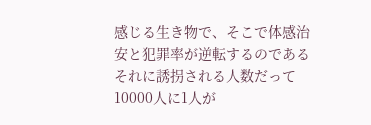感じる生き物で、そこで体感治安と犯罪率が逆転するのである
それに誘拐される人数だって10000人に1人が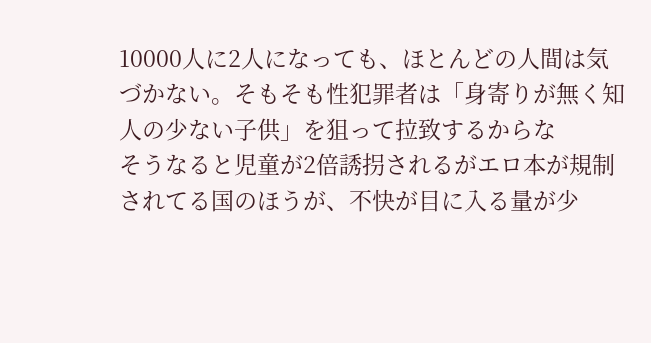10000人に2人になっても、ほとんどの人間は気づかない。そもそも性犯罪者は「身寄りが無く知人の少ない子供」を狙って拉致するからな
そうなると児童が2倍誘拐されるがエロ本が規制されてる国のほうが、不快が目に入る量が少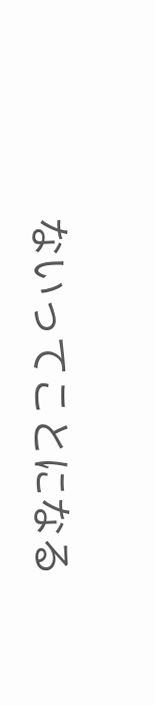ないってことになる